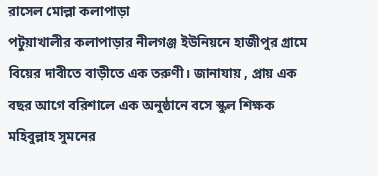রাসেল মোল্লা কলাপাড়া
পটুয়াখালীর কলাপাড়ার নীলগঞ্জ ইউনিয়নে হাজীপুর গ্রামে বিয়ের দাবীতে বাড়ীতে এক তরুণী। জানাযায় , প্রায় এক বছর আগে বরিশালে এক অনুষ্ঠানে বসে স্কুল শিক্ষক মহিবুল্লাহ সুমনের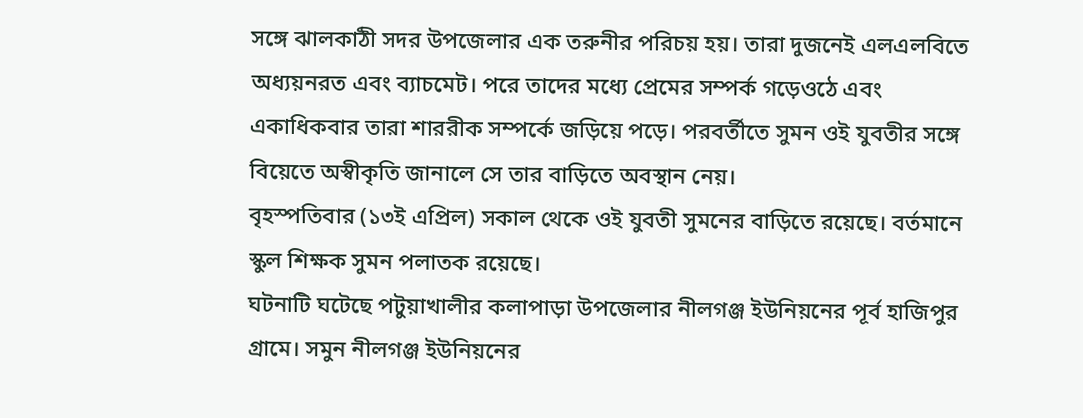সঙ্গে ঝালকাঠী সদর উপজেলার এক তরুনীর পরিচয় হয়। তারা দুজনেই এলএলবিতে অধ্যয়নরত এবং ব্যাচমেট। পরে তাদের মধ্যে প্রেমের সম্পর্ক গড়েওঠে এবং একাধিকবার তারা শাররীক সম্পর্কে জড়িয়ে পড়ে। পরবর্তীতে সুমন ওই যুবতীর সঙ্গে বিয়েতে অস্বীকৃতি জানালে সে তার বাড়িতে অবস্থান নেয়।
বৃহস্পতিবার (১৩ই এপ্রিল) সকাল থেকে ওই যুবতী সুমনের বাড়িতে রয়েছে। বর্তমানে স্কুল শিক্ষক সুমন পলাতক রয়েছে।
ঘটনাটি ঘটেছে পটুয়াখালীর কলাপাড়া উপজেলার নীলগঞ্জ ইউনিয়নের পূর্ব হাজিপুর গ্রামে। সমুন নীলগঞ্জ ইউনিয়নের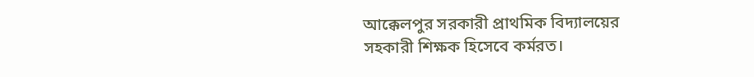আক্কেলপুর সরকারী প্রাথমিক বিদ্যালয়ের সহকারী শিক্ষক হিসেবে কর্মরত।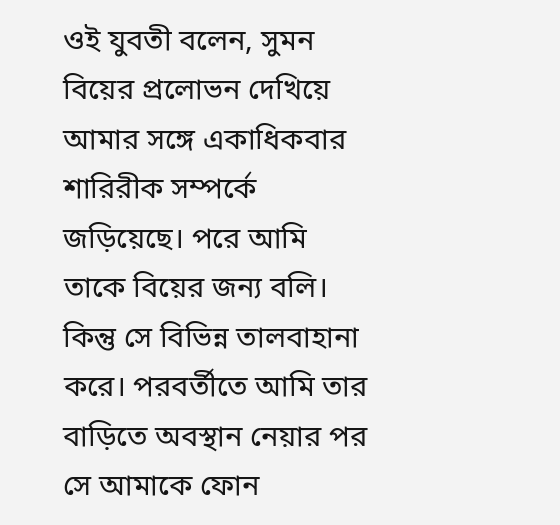ওই যুবতী বলেন, সুমন বিয়ের প্রলোভন দেখিয়ে আমার সঙ্গে একাধিকবার শারিরীক সম্পর্কে জড়িয়েছে। পরে আমি তাকে বিয়ের জন্য বলি। কিন্তু সে বিভিন্ন তালবাহানা করে। পরবর্তীতে আমি তার বাড়িতে অবস্থান নেয়ার পর সে আমাকে ফোন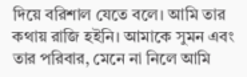দিয়ে বরিশাল যেতে বলে। আমি তার কথায় রাজি হইনি। আমাকে সুমন এবং তার পরিবার, মেনে না নিলে আমি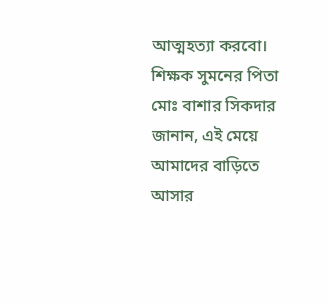আত্মহত্যা করবো।
শিক্ষক সুমনের পিতা মোঃ বাশার সিকদার জানান, এই মেয়ে আমাদের বাড়িতে আসার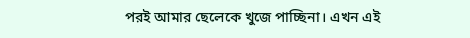পরই আমার ছেলেকে খুজে পাচ্ছিনা। এখন এই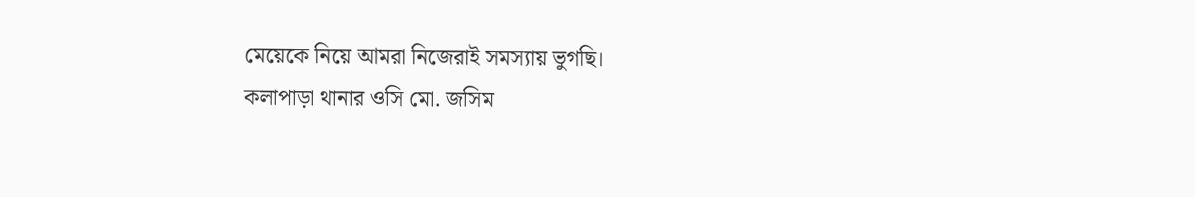মেয়েকে নিয়ে আমরা নিজেরাই সমস্যায় ভুগছি।
কলাপাড়া থানার ওসি মো. জসিম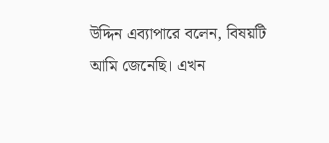উদ্দিন এব্যাপারে বলেন, বিষয়টি আমি জেনেছি। এখন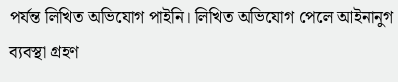পর্যন্ত লিখিত অভিযোগ পাইনি। লিখিত অভিযোগ পেলে আইনানুগ ব্যবস্থা গ্রহণ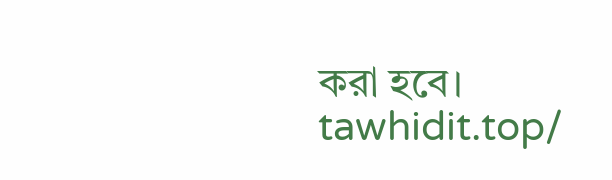করা হবে।
tawhidit.top/